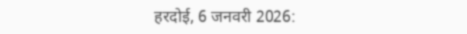हरदोई, 6 जनवरी 2026: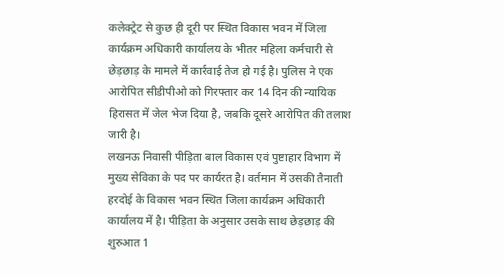कलेक्ट्रेट से कुछ ही दूरी पर स्थित विकास भवन में जिला कार्यक्रम अधिकारी कार्यालय के भीतर महिला कर्मचारी से छेड़छाड़ के मामले में कार्रवाई तेज हो गई है। पुलिस ने एक आरोपित सीडीपीओ को गिरफ्तार कर 14 दिन की न्यायिक हिरासत में जेल भेज दिया है, जबकि दूसरे आरोपित की तलाश जारी है।
लखनऊ निवासी पीड़िता बाल विकास एवं पुष्टाहार विभाग में मुख्य सेविका के पद पर कार्यरत है। वर्तमान में उसकी तैनाती हरदोई के विकास भवन स्थित जिला कार्यक्रम अधिकारी कार्यालय में है। पीड़िता के अनुसार उसके साथ छेड़छाड़ की शुरुआत 1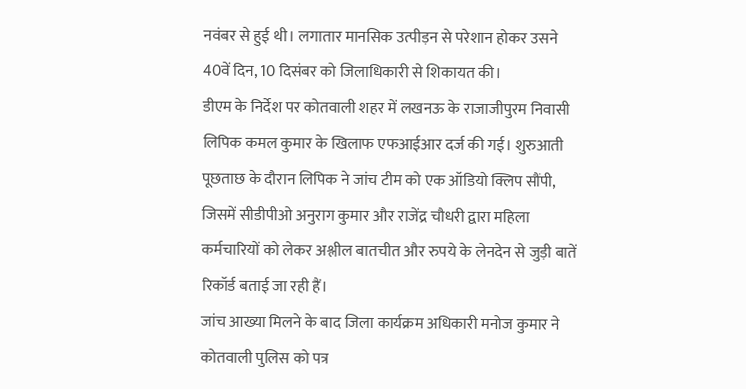नवंबर से हुई थी। लगातार मानसिक उत्पीड़न से परेशान होकर उसने 40वें दिन, 10 दिसंबर को जिलाधिकारी से शिकायत की।
डीएम के निर्देश पर कोतवाली शहर में लखनऊ के राजाजीपुरम निवासी लिपिक कमल कुमार के खिलाफ एफआईआर दर्ज की गई। शुरुआती पूछताछ के दौरान लिपिक ने जांच टीम को एक ऑडियो क्लिप सौंपी, जिसमें सीडीपीओ अनुराग कुमार और राजेंद्र चौधरी द्वारा महिला कर्मचारियों को लेकर अश्लील बातचीत और रुपये के लेनदेन से जुड़ी बातें रिकॉर्ड बताई जा रही हैं।
जांच आख्या मिलने के बाद जिला कार्यक्रम अधिकारी मनोज कुमार ने कोतवाली पुलिस को पत्र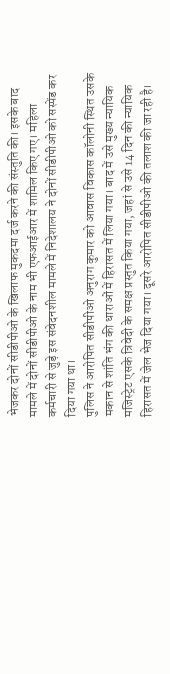भेजकर दोनों सीडीपीओ के खिलाफ मुकदमा दर्ज करने की संस्तुति की। इसके बाद मामले में दोनों सीडीपीओ के नाम भी एफआईआर में शामिल किए गए। महिला कर्मचारी से जुड़े इस संवेदनशील मामले में निदेशालय ने दोनों सीडीपीओ को सस्पेंड कर दिया गया था।
पुलिस ने आरोपित सीडीपीओ अनुराग कुमार को आवास विकास कॉलोनी स्थित उसके मकान से शांति भंग की धाराओं में हिरासत में लिया गया। बाद में उसे मुख्य न्यायिक मजिस्ट्रेट एसके त्रिवेदी के समक्ष प्रस्तुत किया गया, जहां से उसे 14 दिन की न्यायिक हिरासत में जेल भेज दिया गया। दूसरे आरोपित सीडीपीओ की तलाश की जा रही है।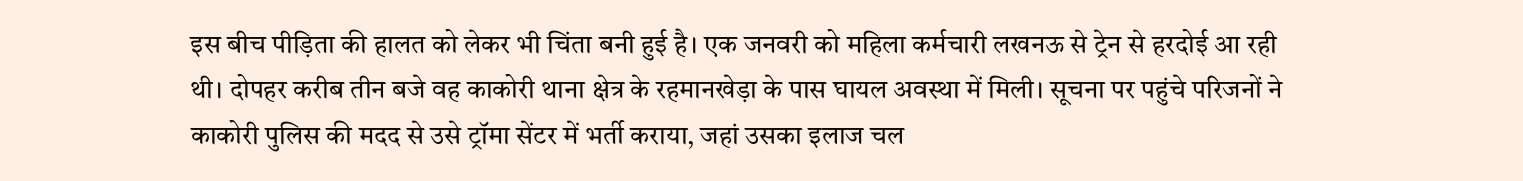इस बीच पीड़िता की हालत को लेकर भी चिंता बनी हुई है। एक जनवरी को महिला कर्मचारी लखनऊ से ट्रेन से हरदोई आ रही थी। दोपहर करीब तीन बजे वह काकोरी थाना क्षेत्र के रहमानखेड़ा के पास घायल अवस्था में मिली। सूचना पर पहुंचे परिजनों ने काकोरी पुलिस की मदद से उसे ट्रॉमा सेंटर में भर्ती कराया, जहां उसका इलाज चल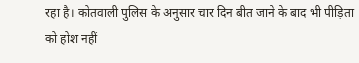रहा है। कोतवाली पुलिस के अनुसार चार दिन बीत जाने के बाद भी पीड़िता को होश नहीं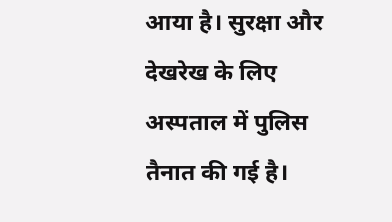आया है। सुरक्षा और देखरेख के लिए अस्पताल में पुलिस तैनात की गई है।